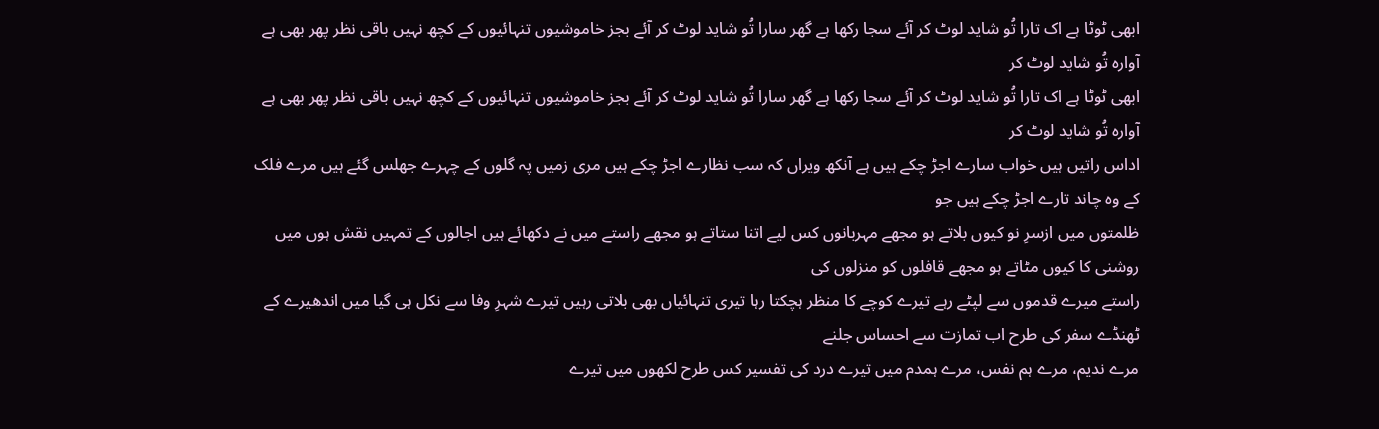ابھی ٹوٹا ہے اک تارا تُو شاید لوٹ کر آئے سجا رکھا ہے گھر سارا تُو شاید لوٹ کر آئے بجز خاموشیوں تنہائیوں کے کچھ نہیں باقی نظر پھر بھی ہے آوارہ تُو شاید لوٹ کر
ابھی ٹوٹا ہے اک تارا تُو شاید لوٹ کر آئے سجا رکھا ہے گھر سارا تُو شاید لوٹ کر آئے بجز خاموشیوں تنہائیوں کے کچھ نہیں باقی نظر پھر بھی ہے آوارہ تُو شاید لوٹ کر
اداس راتیں ہیں خواب سارے اجڑ چکے ہیں ہے آنکھ ویراں کہ سب نظارے اجڑ چکے ہیں مری زمیں پہ گلوں کے چہرے جھلس گئے ہیں مرے فلک کے وہ چاند تارے اجڑ چکے ہیں جو
ظلمتوں میں ازسرِ نو کیوں بلاتے ہو مجھے مہربانوں کس لیے اتنا ستاتے ہو مجھے راستے میں نے دکھائے ہیں اجالوں کے تمہیں نقش ہوں میں روشنی کا کیوں مٹاتے ہو مجھے قافلوں کو منزلوں کی
راستے میرے قدموں سے لپٹے رہے تیرے کوچے کا منظر ہچکتا رہا تیری تنہائیاں بھی بلاتی رہیں تیرے شہرِ وفا سے نکل ہی گیا میں اندھیرے کے ٹھنڈے سفر کی طرح اب تمازت سے احساس جلنے
مرے ندیم، مرے ہم نفس، مرے ہمدم میں تیرے درد کی تفسیر کس طرح لکھوں میں تیرے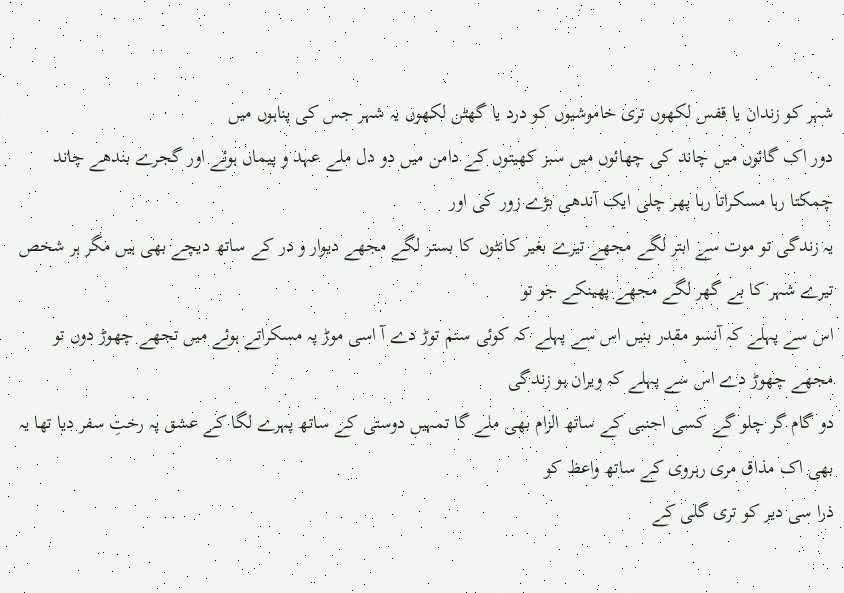شہر کو زندان یا قفس لکھوں تری خاموشیوں کو درد یا گھٹن لکھوں یہ شہر جس کی پناہوں میں
دور اک گائوں میں چاند کی چھائوں میں سبز کھیتوں کے دامن میں دو دل ملے عہد و پیماں ہوئے اور گجرے بندھے چاند چمکتا رہا مسکراتا رہا پھر چلی ایک آندھی بڑے زور کی اور
یہ زندگی تو موت سے ابتر لگے مجھے تیرے بغیر کانٹوں کا بستر لگے مجھے دیوار و در کے ساتھ دیچے بھی ہیں مگر ہر شخص تیرے شہر کا بے گھر لگے مجھے پھینکے جو تو
اس سے پہلے کہ آنسو مقدر بنیں اس سے پہلے کہ کوئی ستم توڑ دے آ اسی موڑ پہ مسکراتے ہوئے میں تجھے چھوڑ دوں تو مجھے چھوڑ دے اس سے پہلے کہ ویران ہو زندگی
دو گام گر چلو گے کسی اجنبی کے ساتھ الزام بھی ملے گا تمہیں دوستی کے ساتھ پہرے لگا کے عشق پہ رختِ سفر دیا تھا یہ بھی اک مذاق مری رہروی کے ساتھ واعظ کو
ذرا سی دیر کو تری گلی کے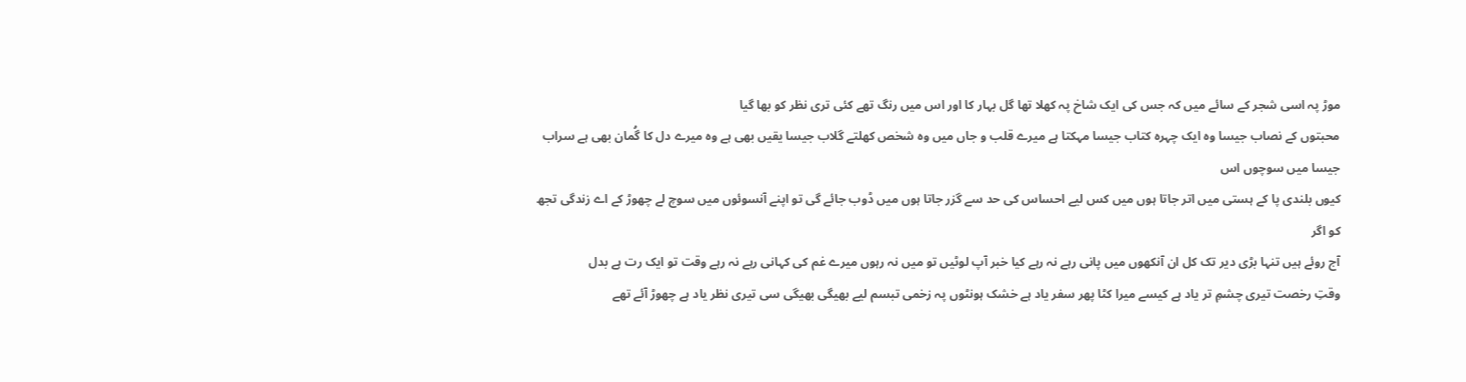موڑ پہ اسی شجر کے سائے میں کہ جس کی ایک شاخ پہ کھلا تھا گل بہار کا اور اس میں رنگ تھے کئی تری نظر کو بھا گیا
محبتوں کے نصاب جیسا وہ ایک چہرہ کتاب جیسا مہکتا ہے میرے قلب و جاں میں وہ شخص کھلتے گلاب جیسا یقیں بھی ہے وہ میرے دل کا گُمان بھی ہے سراب جیسا میں سوچوں اس
کیوں بلندی پا کے ہستی میں اتر جاتا ہوں میں کس لیے احساس کی حد سے گزر جاتا ہوں میں ڈوب جائے گی تو اپنے آنسوئوں میں سوچ لے چھوڑ کے اے زندگی تجھ کو اگر
آج روئے ہیں تنہا بڑی دیر تک کل ان آنکھوں میں پانی رہے نہ رہے کیا خبر آپ لوٹیں تو میں نہ رہوں میرے غم کی کہانی رہے نہ رہے وقت تو ایک رت ہے بدل
وقتِ رخصت تیری چشمِ تر یاد ہے کیسے میرا کٹا پھر سفر یاد ہے خشک ہونٹوں پہ زخمی تبسم لیے بھیگی بھیگی سی تیری نظر یاد ہے چھوڑ آئے تھے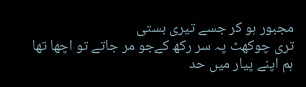مجبور ہو کر جسے تیری بستی
تری چوکھٹ پہ سر رکھ کےجو مر جاتے تو اچھا تھا ہم اپنے پیار میں حد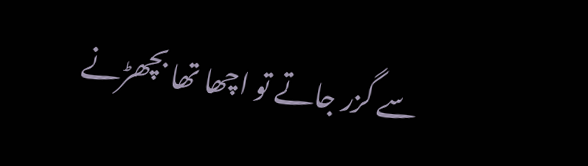سے گزر جاتے تو اچھا تھا بچھڑنے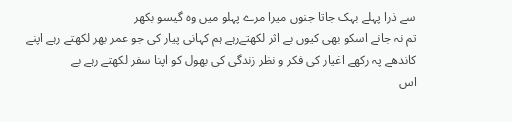سے ذرا پہلے بہک جاتا جنوں میرا مرے پہلو میں وہ گیسو بکھر
تم نہ جانے اسکو بھی کیوں بے اثر لکھتےرہے ہم کہانی پیار کی جو عمر بھر لکھتے رہے اپنے کاندھے پہ رکھے اغیار کی فکر و نظر زندگی کی بھول کو اپنا سفر لکھتے رہے بے
اس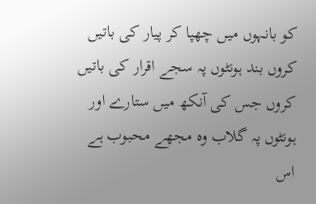کو بانہوں میں چھپا کر پیار کی باتیں کروں بند ہونٹوں پہ سجے اقرار کی باتیں کروں جس کی آنکھ میں ستارے اور ہونٹوں پہ گلاب وہ مجھے محبوب ہے اس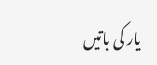یار کی باتیں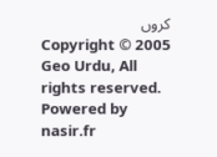کروں
Copyright © 2005 Geo Urdu, All rights reserved. Powered by nasir.fr